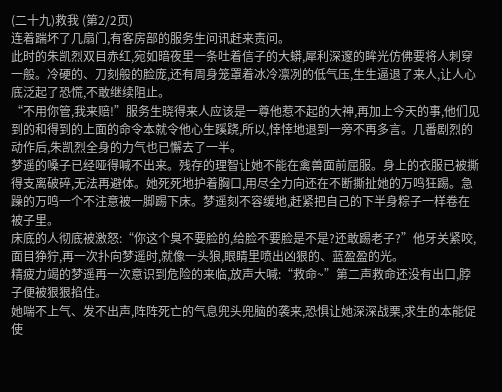(二十九)救我 (第2/2页)
连着踹坏了几扇门,有客房部的服务生问讯赶来责问。
此时的朱凯烈双目赤红,宛如暗夜里一条吐着信子的大蟒,犀利深邃的眸光仿佛要将人刺穿一般。冷硬的、刀刻般的脸庞,还有周身笼罩着冰冷凛冽的低气压,生生逼退了来人,让人心底泛起了恐慌,不敢继续阻止。
“不用你管,我来赔!”服务生晓得来人应该是一尊他惹不起的大神,再加上今天的事,他们见到的和得到的上面的命令本就令他心生蹊跷,所以,悻悻地退到一旁不再多言。几番剧烈的动作后,朱凯烈全身的力气也已懈去了一半。
梦遥的嗓子已经哑得喊不出来。残存的理智让她不能在禽兽面前屈服。身上的衣服已被撕得支离破碎,无法再避体。她死死地护着胸口,用尽全力向还在不断撕扯她的万鸣狂踢。急躁的万鸣一个不注意被一脚踢下床。梦遥刻不容缓地,赶紧把自己的下半身粽子一样卷在被子里。
床底的人彻底被激怒:“你这个臭不要脸的,给脸不要脸是不是?还敢踢老子?”他牙关紧咬,面目狰狞,再一次扑向梦遥时,就像一头狼,眼睛里喷出凶狠的、蓝盈盈的光。
精疲力竭的梦遥再一次意识到危险的来临,放声大喊:“救命~”第二声救命还没有出口,脖子便被狠狠掐住。
她喘不上气、发不出声,阵阵死亡的气息兜头兜脑的袭来,恐惧让她深深战栗,求生的本能促使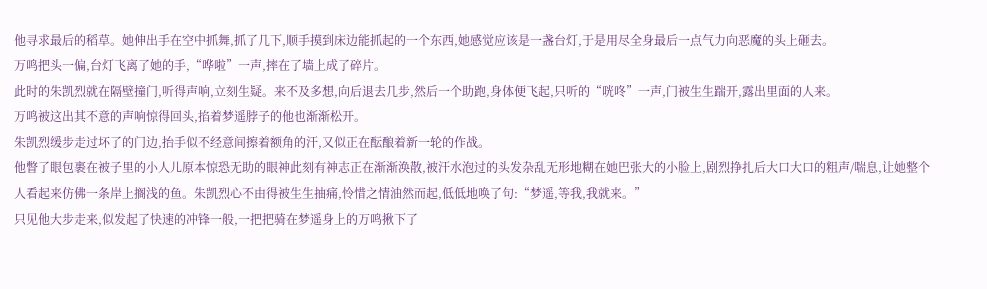他寻求最后的稻草。她伸出手在空中抓舞,抓了几下,顺手摸到床边能抓起的一个东西,她感觉应该是一盏台灯,于是用尽全身最后一点气力向恶魔的头上砸去。
万鸣把头一偏,台灯飞离了她的手,“哗啦”一声,摔在了墙上成了碎片。
此时的朱凯烈就在隔壁撞门,听得声响,立刻生疑。来不及多想,向后退去几步,然后一个助跑,身体便飞起,只听的“咣咚”一声,门被生生踹开,露出里面的人来。
万鸣被这出其不意的声响惊得回头,掐着梦遥脖子的他也渐渐松开。
朱凯烈缓步走过坏了的门边,抬手似不经意间擦着额角的汗,又似正在酝酿着新一轮的作战。
他瞥了眼包裹在被子里的小人儿原本惊恐无助的眼神此刻有神志正在渐渐涣散,被汗水泡过的头发杂乱无形地糊在她巴张大的小脸上,剧烈挣扎后大口大口的粗声/喘息,让她整个人看起来仿佛一条岸上搁浅的鱼。朱凯烈心不由得被生生抽痛,怜惜之情油然而起,低低地唤了句:“梦遥,等我,我就来。”
只见他大步走来,似发起了快速的冲锋一般,一把把骑在梦遥身上的万鸣揪下了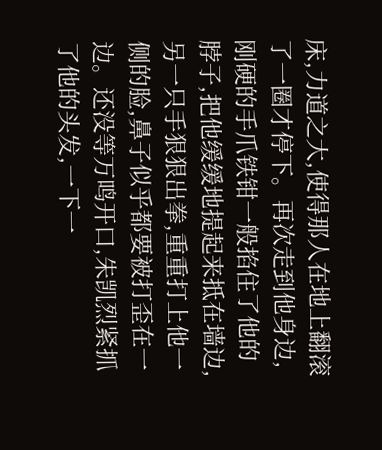床,力道之大,使得那人在地上翻滚了一圈才停下。再次走到他身边,刚硬的手爪铁钳一般掐住了他的脖子,把他缓缓地提起来抵在墙边,另一只手狠狠出拳,重重打上他一侧的脸,鼻子似乎都要被打歪在一边。还没等万鸣开口,朱凯烈紧抓了他的头发,一下一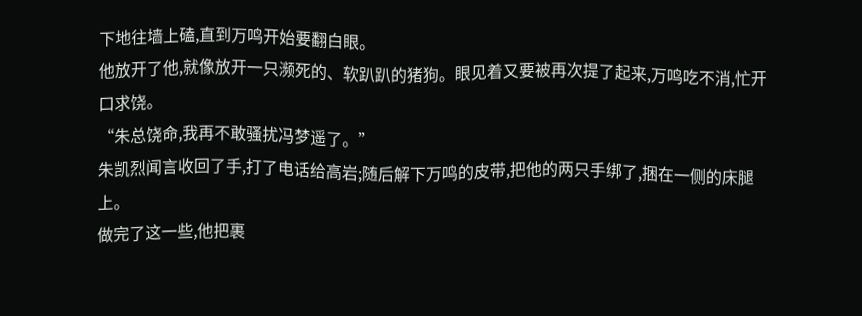下地往墙上磕,直到万鸣开始要翻白眼。
他放开了他,就像放开一只濒死的、软趴趴的猪狗。眼见着又要被再次提了起来,万鸣吃不消,忙开口求饶。
“朱总饶命,我再不敢骚扰冯梦遥了。”
朱凯烈闻言收回了手,打了电话给高岩;随后解下万鸣的皮带,把他的两只手绑了,捆在一侧的床腿上。
做完了这一些,他把裹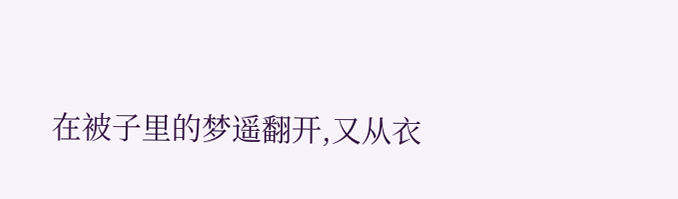在被子里的梦遥翻开,又从衣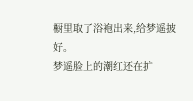橱里取了浴袍出来,给梦遥披好。
梦遥脸上的潮红还在扩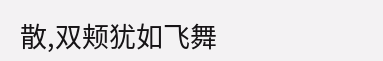散,双颊犹如飞舞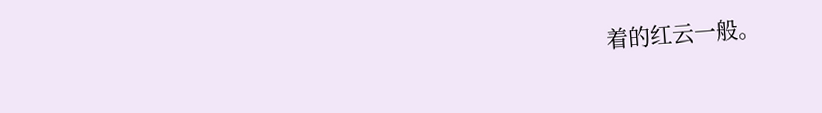着的红云一般。